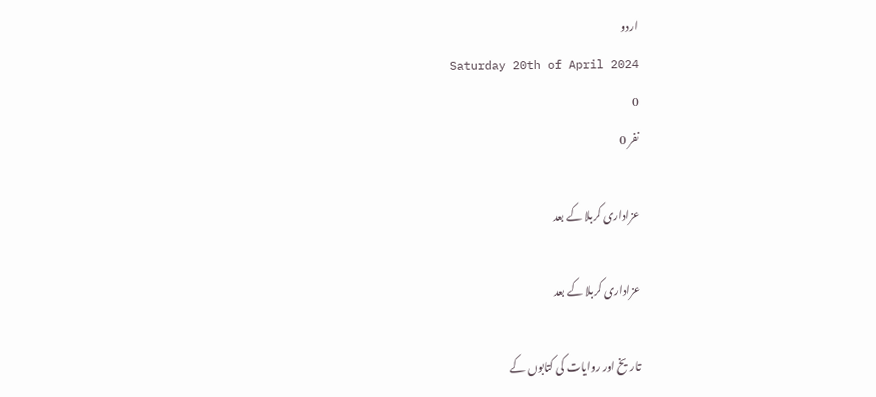اردو
Saturday 20th of April 2024
0
نفر 0

عزاداری کربلا کے بعد

عزاداری کربلا کے بعد

تاریخ اور روایات کی کتابوں کے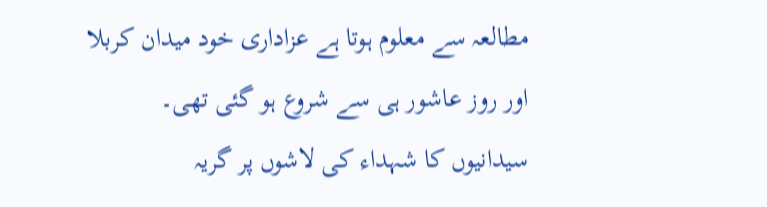مطالعہ سے معلوم ہوتا ہے عزاداری خود میدان کربلا اور روز عاشور ہی سے شروع ہو گئی تھی۔ سیدانیوں کا شہداء کی لاشوں پر گریہ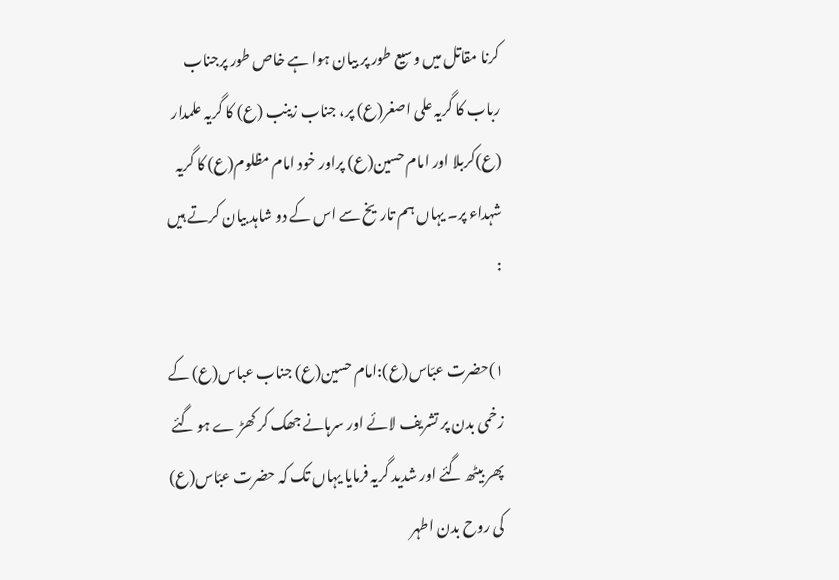کرنا مقاتل میں وسیع طور پر بیان ہوا ہے خاص طور پرجناب رباب کا گریہ علی اصغر(ع) پر، جناب زینب (ع) کا گریہ علمدار (ع)کربلا اور امام حسین(ع) پراور خود امام مظلوم(ع) کا گریہ شہداء پر۔ یہاں ہم تاریخ سے اس کے دو شاہد بیان کرتے ہیں :

۱)حضرت عبّاس(ع):امام حسین(ع) جناب عباس(ع) کے زخمی بدن پر تشریف لائے اور سرہانے جھک کر کھڑ ے ہو گئے پھر بیٹھ گئے اور شدید گریہ فرمایا یہاں تک کہ حضرت عبّاس(ع) کی روح بدن اطہر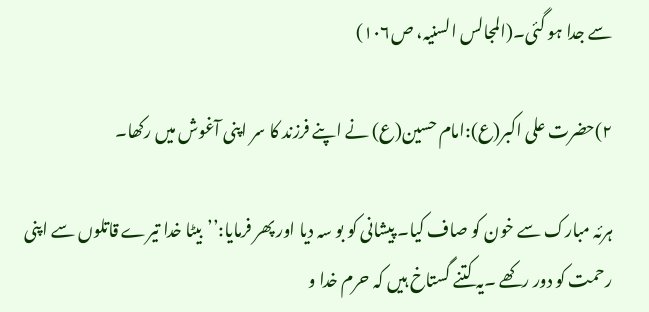سے جدا ہو گئی۔(المجالس السنیہ، ص۱۰۶)

۲)حضرت علی اکبر(ع):امام حسین(ع) نے اپنے فرزند کا سر اپنی آغوش میں رکھا۔

ہرئہ مبارک سے خون کو صاف کیا۔ پیشانی کو بو سہ دیا اور پھر فرمایا:’’بیٹا خدا تیرے قاتلوں سے اپنی رحمت کو دور رکھے ۔یہ کتنے گستاخ ہیں کہ حرم خدا و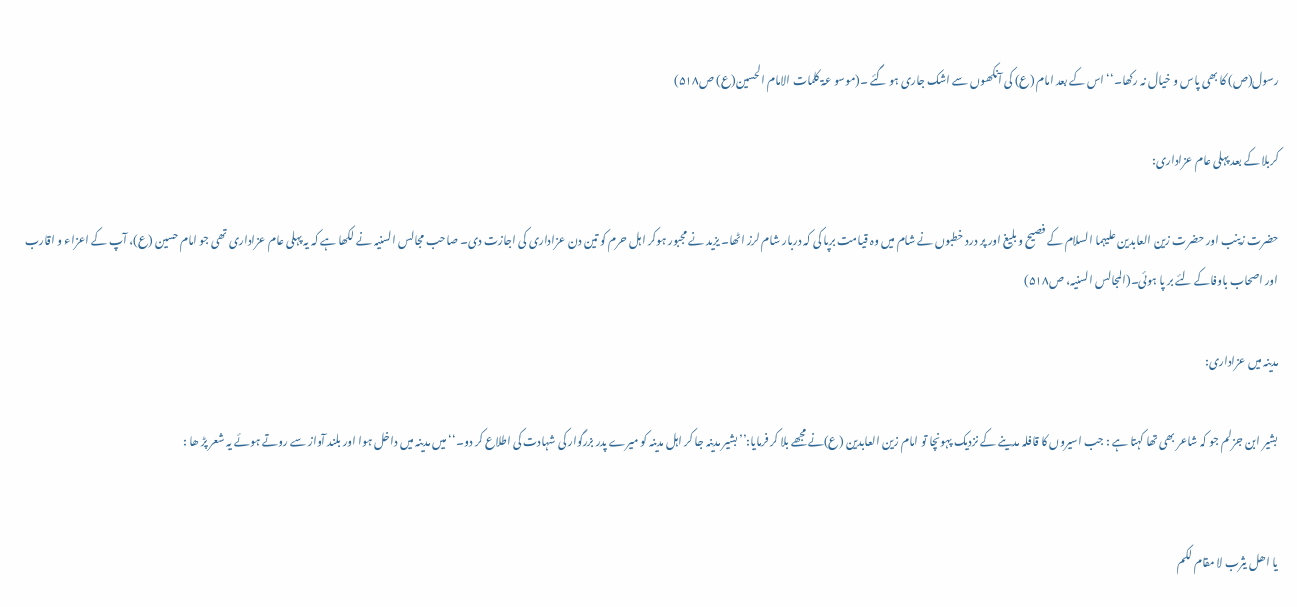رسول(ص) کا بھی پاس و خیال نہ رکھا۔‘‘ اس کے بعد امام (ع) کی آنکھوں سے اشک جاری ہو گئے ۔(موسو عۃ کلمات الامام الحسین(ع) ص۵۱۸)

کربلا کے بعد پہلی عام عزاداری:

حضرت زینب اور حضرت زین العابدین علیہما السلام کے فصیح و بلیغ اور پر درد خطبوں نے شام میں وہ قیامت برپا کی کہ دربار شام لرز اٹھا۔ یزید نے مجبور ہوکر اہل حرم کو تین دن عزاداری کی اجازت دی۔ صاحب مجالس السنیہ نے لکھا ہے کہ یہ پہلی عام عزاداری تھی جو امام حسین (ع)، آپ کے اعزاء و اقارب اور اصحاب باوفاکے لئے بر پا ہوئی۔(المجالس السنیہ، ص۵۱۸)

مدینہ میں عزاداری:

بشیر ابن جزلم جو کہ شاعر بھی تھا کہتا ہے : جب اسیروں کا قافلہ مدینے کے نزدیک پہونچا تو امام زین العابدین (ع)نے مجھے بلا کر فرمایا:’’بشیر مدینہ جا کر اہل مدینہ کو میرے پدر بزرگوار کی شہادت کی اطلاع کر دو۔‘‘میں مدینہ میں داخل ہوا اور بلند آواز سے روتے ہوئے یہ شعر پڑ ھا :


یا اھل یثرب لا مقام لکم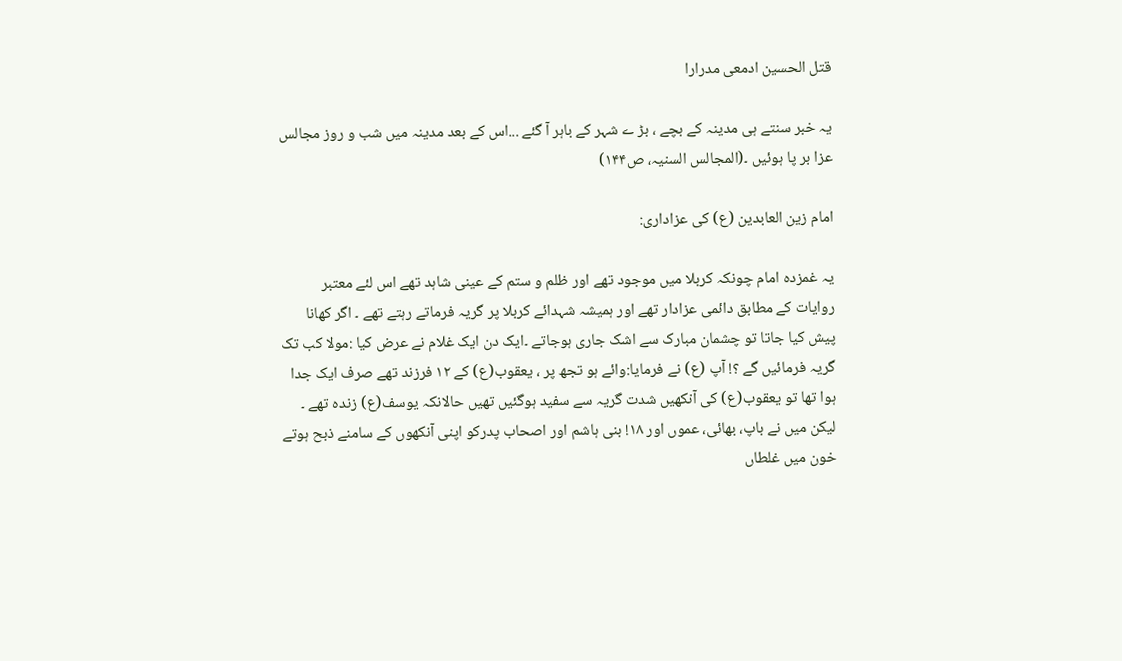قتل الحسین ادمعی مدرارا

یہ خبر سنتے ہی مدینہ کے بچے ، بڑ ے شہر کے باہر آ گئے ...اس کے بعد مدینہ میں شب و روز مجالس عزا بر پا ہوئیں ۔(المجالس السنیہ، ص۱۴۴)

امام زین العابدین (ع) کی عزاداری:

یہ غمزدہ امام چونکہ کربلا میں موجود تھے اور ظلم و ستم کے عینی شاہد تھے اس لئے معتبر روایات کے مطابق دائمی عزادار تھے اور ہمیشہ شہدائے کربلا پر گریہ فرماتے رہتے تھے ۔ اگر کھانا پیش کیا جاتا تو چشمان مبارک سے اشک جاری ہوجاتے ۔ایک دن ایک غلام نے عرض کیا :مولا کب تک گریہ فرمائیں گے ؟! آپ (ع) نے فرمایا:وائے ہو تجھ پر ، یعقوب(ع) کے ۱۲ فرزند تھے صرف ایک جدا ہوا تھا تو یعقوب(ع) کی آنکھیں شدت گریہ سے سفید ہوگئیں تھیں حالانکہ یوسف(ع) زندہ تھے ۔ لیکن میں نے باپ، بھائی، عموں اور ۱۸! بنی ہاشم اور اصحاب پدرکو اپنی آنکھوں کے سامنے ذبح ہوتے خون میں غلطاں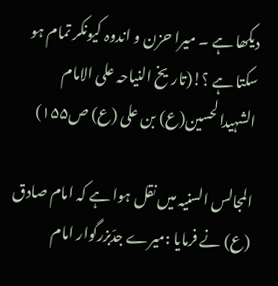دیکھا ہے ۔ میرا حزن و اندوہ کیونکر تمام ہو سکتا ہے ؟!(تاریخ النیاحہ علی الامام الشہیدالحسین(ع) بن علی (ع) ص۱۵۵)

المجالس السنیہ میں نقل ہوا ہے کہ امام صادق (ع) نے فرمایا :میرے جدّبزرگوار امام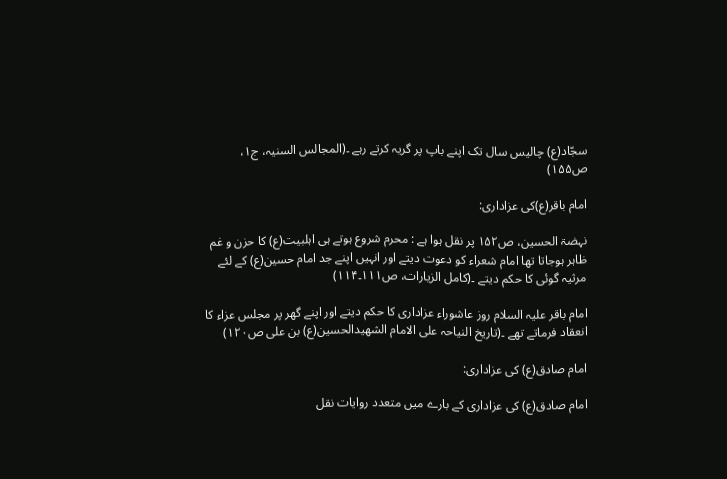سجّاد(ع) چالیس سال تک اپنے باپ پر گریہ کرتے رہے ۔(المجالس السنیہ، ج۱، ص۱۵۵)

امام باقر(ع)کی عزاداری:

نہضۃ الحسین، ص۱۵۲ پر نقل ہوا ہے : محرم شروع ہوتے ہی اہلبیت(ع) کا حزن و غم ظاہر ہوجاتا تھا امام شعراء کو دعوت دیتے اور انہیں اپنے جد امام حسین(ع) کے لئے مرثیہ گوئی کا حکم دیتے ۔(کامل الزیارات، ص۱۱۱۔۱۱۴)

امام باقر علیہ السلام روز عاشوراء عزاداری کا حکم دیتے اور اپنے گھر پر مجلس عزاء کا انعقاد فرماتے تھے ۔(تاریخ النیاحہ علی الامام الشھیدالحسین(ع) بن علی ص۱۲۰)

امام صادق(ع) کی عزاداری:

امام صادق(ع) کی عزاداری کے بارے میں متعدد روایات نقل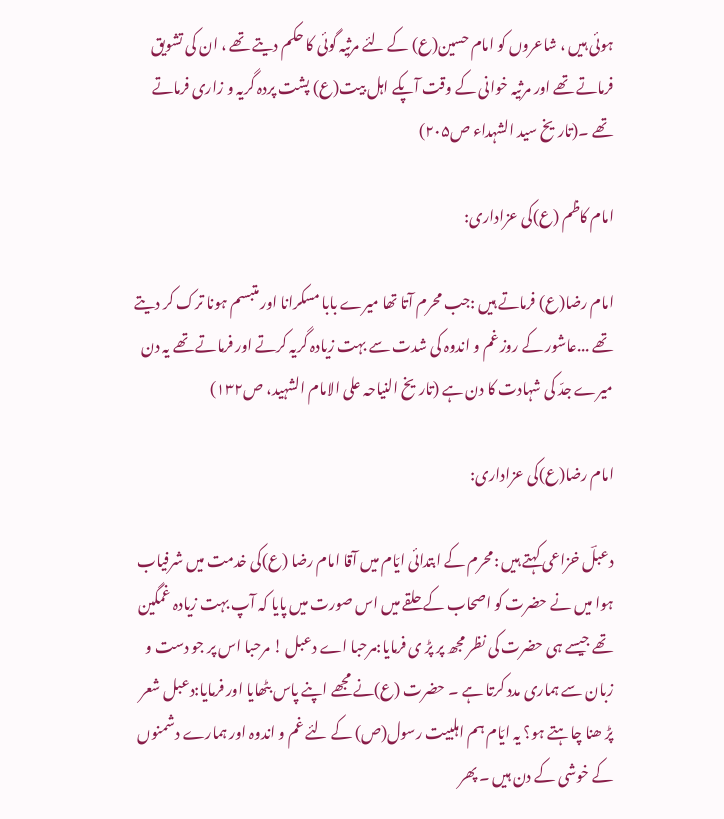ہوئی ہیں ، شاعروں کو امام حسین(ع) کے لئے مرثیہ گوئی کا حکم دیتے تھے ، ان کی تشویق فرماتے تھے اور مرثیہ خوانی کے وقت آپکے اہل بیت(ع) پشت پردہ گریہ و زاری فرماتے تھے ۔(تاریخ سید الشہداء ص۲۰۵)

امام کاظم (ع)کی عزاداری:

امام رضا(ع) فرماتے ہیں :جب محرم آتا تھا میرے بابا مسکرانا اور متبسم ہونا ترک کر دیتے تھے ...عاشور کے روز غم و اندوہ کی شدت سے بہت زیادہ گریہ کرتے اور فرماتے تھے یہ دن میرے جدّ کی شہادت کا دن ہے (تاریخ النیاحہ علی الامام الشہید، ص۱۳۲)

امام رضا(ع)کی عزاداری:

دعبلؔ خزاعی کہتے ہیں :محرم کے ابتدائی ایّام میں آقا امام رضا (ع)کی خدمت میں شرفیاب ہوا میں نے حضرت کو اصحاب کے حلقے میں اس صورت میں پایا کہ آپ بہت زیادہ غمگین تھے جیسے ہی حضرت کی نظر مجھ پر پڑ ی فرمایا:مرحبا اے دعبل ! مرحبا اس پر جو دست و زبان سے ہماری مدد کرتا ہے ۔ حضرت (ع)نے مجھے اپنے پاس بٹھایا اور فرمایا:دعبل شعر پڑ ھنا چاہتے ہو؟ یہ ایّام ہم اہلبیت رسول(ص) کے لئے غم و اندوہ اور ہمارے دشمنوں کے خوشی کے دن ہیں ۔ پھر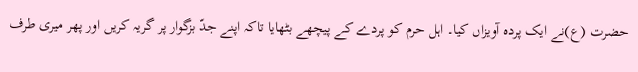حضرت (ع)نے ایک پردہ آویزاں کیا۔ اہل حرم کو پردے کے پیچھے بٹھایا تاکہ اپنے جدّ بزگوار پر گریہ کریں اور پھر میری طرف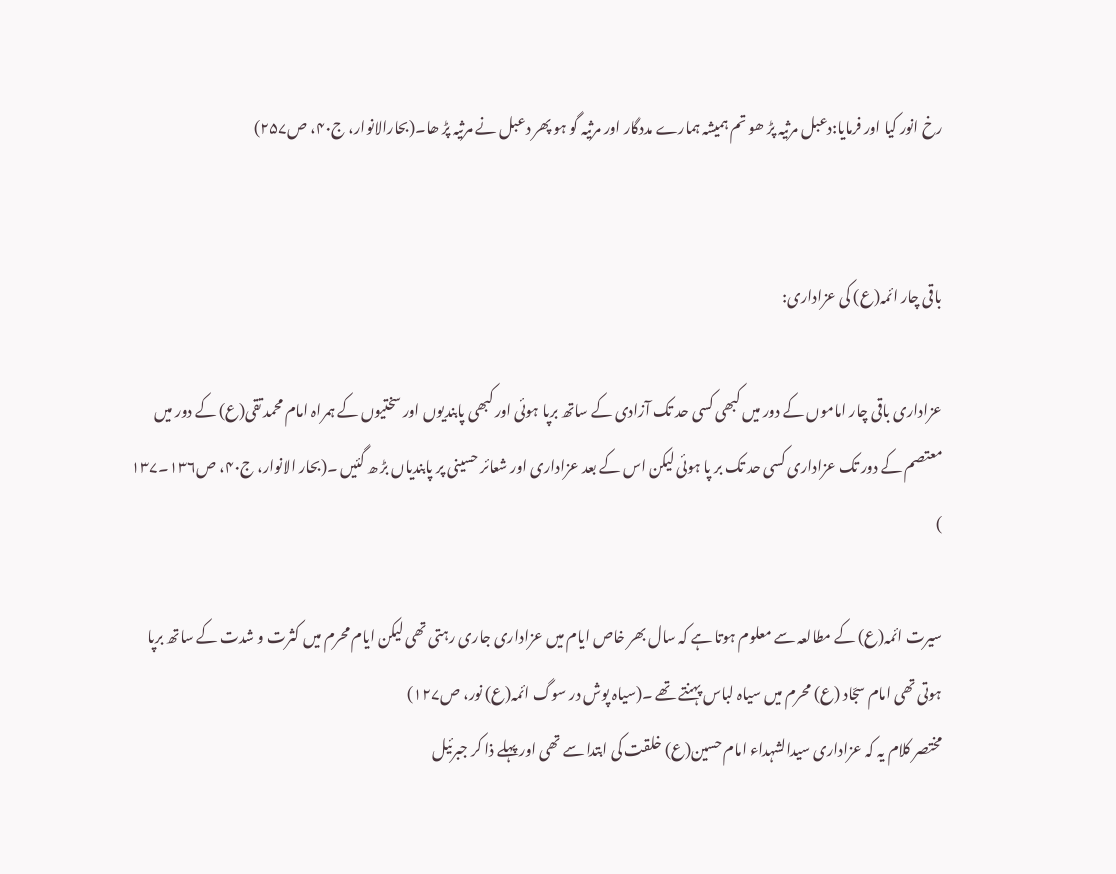رخ انور کیا اور فرمایا:دعبل مرثیہ پڑ ھو تم ہمیشہ ہمارے مددگار اور مرثیہ گو ہو پھر دعبل نے مرثیہ پڑ ھا۔(بحارالانوار، ج۴۰، ص۲۵۷)


باقی چار ائمہ(ع) کی عزاداری:

عزاداری باقی چار اماموں کے دور میں کبھی کسی حد تک آزادی کے ساتھ برپا ہوئی اور کبھی پابندیوں اور سختیوں کے ہمراہ امام محمد تقی(ع) کے دور میں معتصم کے دور تک عزاداری کسی حد تک بر پا ہوئی لیکن اس کے بعد عزاداری اور شعائر حسینی پر پابندیاں بڑ ھ گئیں ۔(بحار الانوار، ج۴۰، ص۱۳۶۔۱۳۷ )

سیرت ائمہ(ع) کے مطالعہ سے معلوم ہوتا ہے کہ سال بھر خاص ایام میں عزاداری جاری رہتی تھی لیکن ایام محرم میں کثرت و شدت کے ساتھ برپا ہوتی تھی امام سجّاد (ع) محرم میں سیاہ لباس پہنتے تھے ۔(سیاہ پوش در سوگ ائمہ(ع) نور، ص۱۲۷)
مختصر کلام یہ کہ عزاداری سیدالشہداء امام حسین(ع) خلقت کی ابتدا سے تھی اور پہلے ذا کر جبرئیل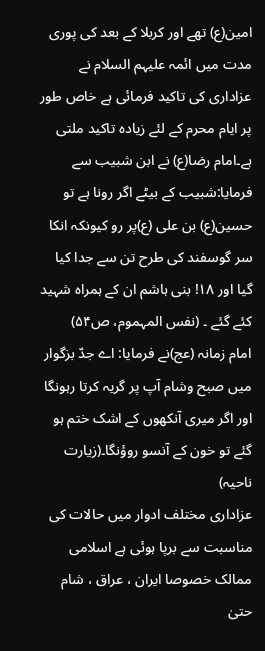امین(ع) تھے اور کربلا کے بعد کی پوری مدت میں ائمہ علیہم السلام نے عزاداری کی تاکید فرمائی ہے خاص طور پر ایام محرم کے لئے زیادہ تاکید ملتی ہے۔امام رضا(ع) نے ابن شبیب سے فرمایا:شبیب کے بیٹے اگر رونا ہے تو حسین(ع) بن علی (ع)پر رو کیونکہ انکا سر گوسفند کی طرح تن سے جدا کیا گیا اور ۱۸! بنی ہاشم ان کے ہمراہ شہید کئے گئے ۔ (نفس المہموم، ص۵۴)
امام زمانہ (عج)نے فرمایا: اے جدّ بزگوار میں صبح وشام آپ پر گریہ کرتا رہونگا اور اگر میری آنکھوں کے اشک ختم ہو گئے تو خون کے آنسو روؤنگا۔(زیارت ناحیہ)
عزاداری مختلف ادوار میں حالات کی مناسبت سے برپا ہوئی ہے اسلامی ممالک خصوصا ایران ، عراق ، شام حتیٰ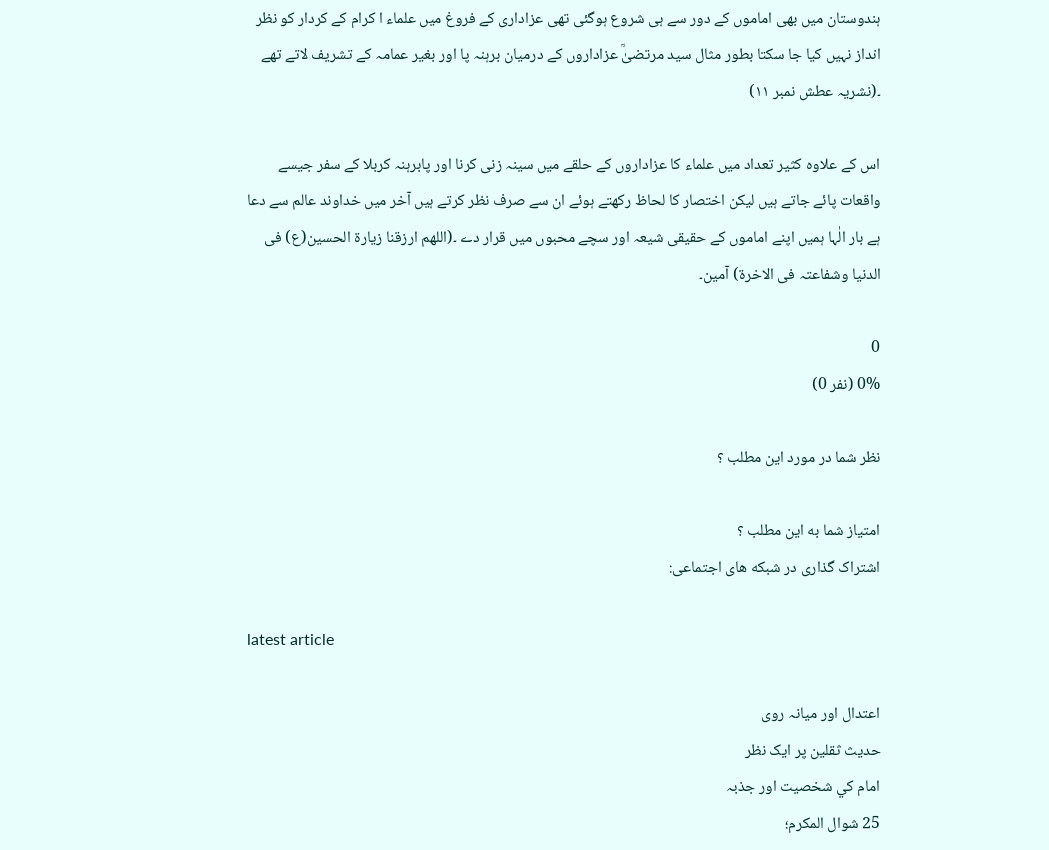ہندوستان میں بھی اماموں کے دور سے ہی شروع ہوگئی تھی عزاداری کے فروغ میں علماء ا کرام کے کردار کو نظر انداز نہیں کیا جا سکتا بطور مثال سید مرتضیٰؒ عزاداروں کے درمیان برہنہ پا اور بغیر عمامہ کے تشریف لاتے تھے ۔(نشریہ عطش نمبر ۱۱)

اس کے علاوہ کثیر تعداد میں علماء کا عزاداروں کے حلقے میں سینہ زنی کرنا اور پابرہنہ کربلا کے سفر جیسے واقعات پائے جاتے ہیں لیکن اختصار کا لحاظ رکھتے ہوئے ان سے صرف نظر کرتے ہیں آخر میں خداوند عالم سے دعا ہے بار الٰہا ہمیں اپنے اماموں کے حقیقی شیعہ اور سچے محبوں میں قرار دے ۔(اللھم ارزقنا زیارۃ الحسین(ع) فی الدنیا وشفاعتہ فی الاخرۃ) آمین۔

0
0% (نفر 0)

نظر شما در مورد این مطلب ؟

امتیاز شما به این مطلب ؟
اشتراک گذاری در شبکه های اجتماعی:

latest article

اعتدال اور میانہ روی
حدیث ثقلین پر ایک نظر
امام کي شخصيت اور جذبہ
25 شوال المکرم؛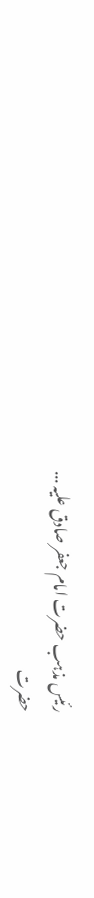رئیس مذہب حضرت امام جعفر صادق علیہ ...
حضرت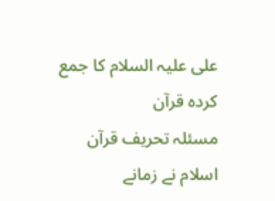علی علیہ السلام کا جمع کردہ قرآن
مسئلہ تحریف قرآن
اسلام نے زمانے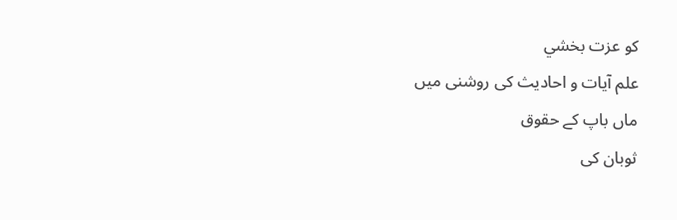کو عزت بخشي
علم آیات و احادیث کی روشنی میں
ماں باپ کے حقوق
ثوبان کی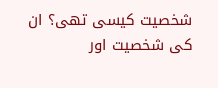شخصیت کیسی تھی؟ ان کی شخصیت اور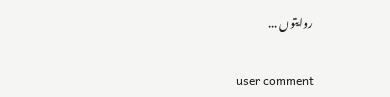روایتوں ...


user comment